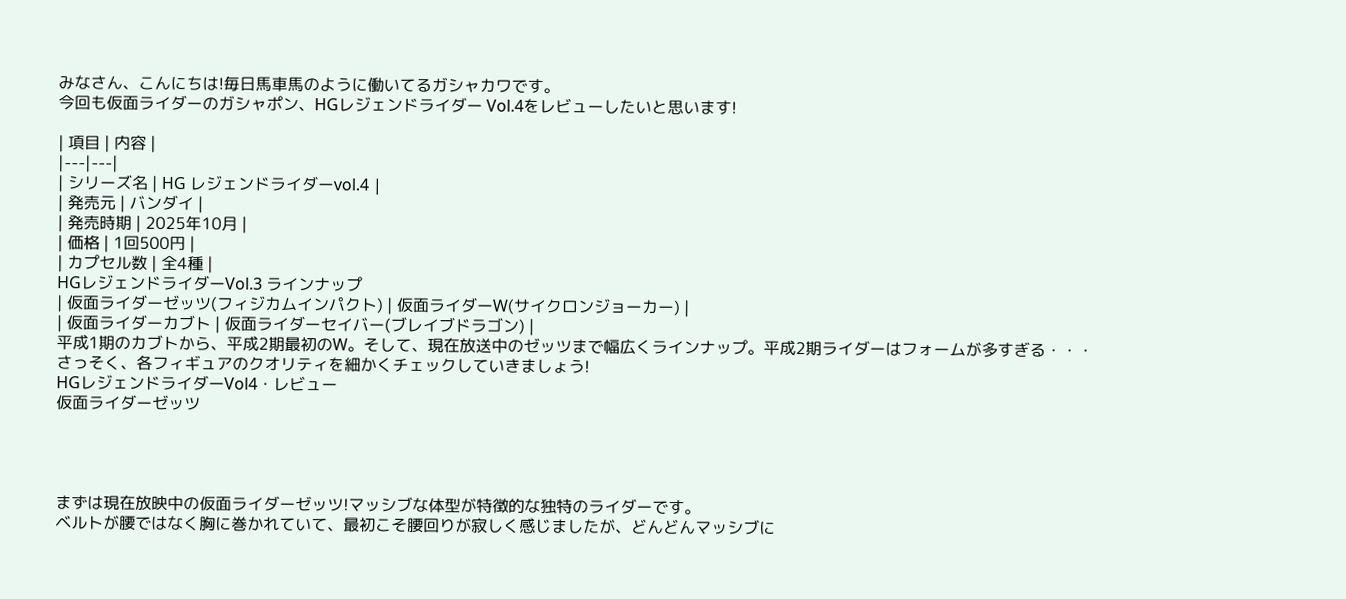みなさん、こんにちは!毎日馬車馬のように働いてるガシャカワです。
今回も仮面ライダーのガシャポン、HGレジェンドライダー Vol.4をレビューしたいと思います!

| 項目 | 内容 |
|---|---|
| シリーズ名 | HG レジェンドライダーvol.4 |
| 発売元 | バンダイ |
| 発売時期 | 2025年10月 |
| 価格 | 1回500円 |
| カプセル数 | 全4種 |
HGレジェンドライダーVol.3 ラインナップ
| 仮面ライダーゼッツ(フィジカムインパクト) | 仮面ライダーW(サイクロンジョーカー) |
| 仮面ライダーカブト | 仮面ライダーセイバー(ブレイブドラゴン) |
平成1期のカブトから、平成2期最初のW。そして、現在放送中のゼッツまで幅広くラインナップ。平成2期ライダーはフォームが多すぎる・・・
さっそく、各フィギュアのクオリティを細かくチェックしていきましょう!
HGレジェンドライダーVol4・レビュー
仮面ライダーゼッツ




まずは現在放映中の仮面ライダーゼッツ!マッシブな体型が特徴的な独特のライダーです。
ベルトが腰ではなく胸に巻かれていて、最初こそ腰回りが寂しく感じましたが、どんどんマッシブに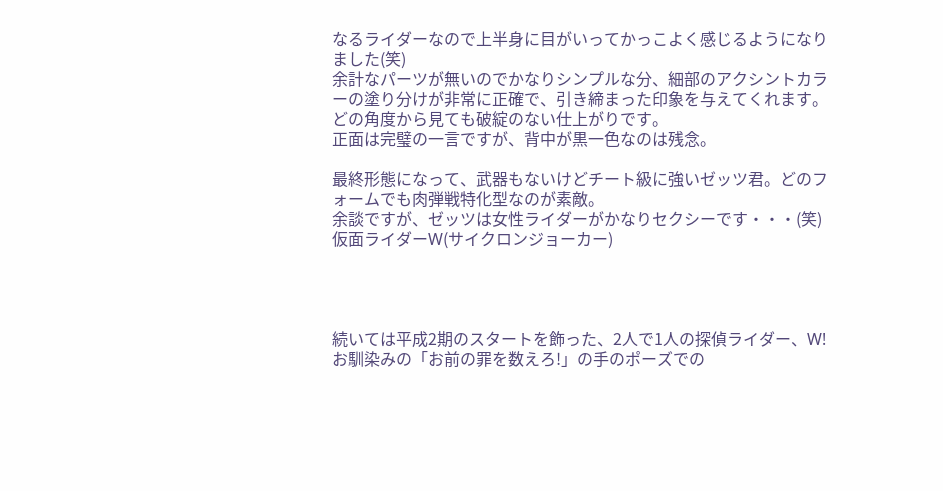なるライダーなので上半身に目がいってかっこよく感じるようになりました(笑)
余計なパーツが無いのでかなりシンプルな分、細部のアクシントカラーの塗り分けが非常に正確で、引き締まった印象を与えてくれます。どの角度から見ても破綻のない仕上がりです。
正面は完璧の一言ですが、背中が黒一色なのは残念。

最終形態になって、武器もないけどチート級に強いゼッツ君。どのフォームでも肉弾戦特化型なのが素敵。
余談ですが、ゼッツは女性ライダーがかなりセクシーです・・・(笑)
仮面ライダーW(サイクロンジョーカー)




続いては平成2期のスタートを飾った、2人で1人の探偵ライダー、W!
お馴染みの「お前の罪を数えろ!」の手のポーズでの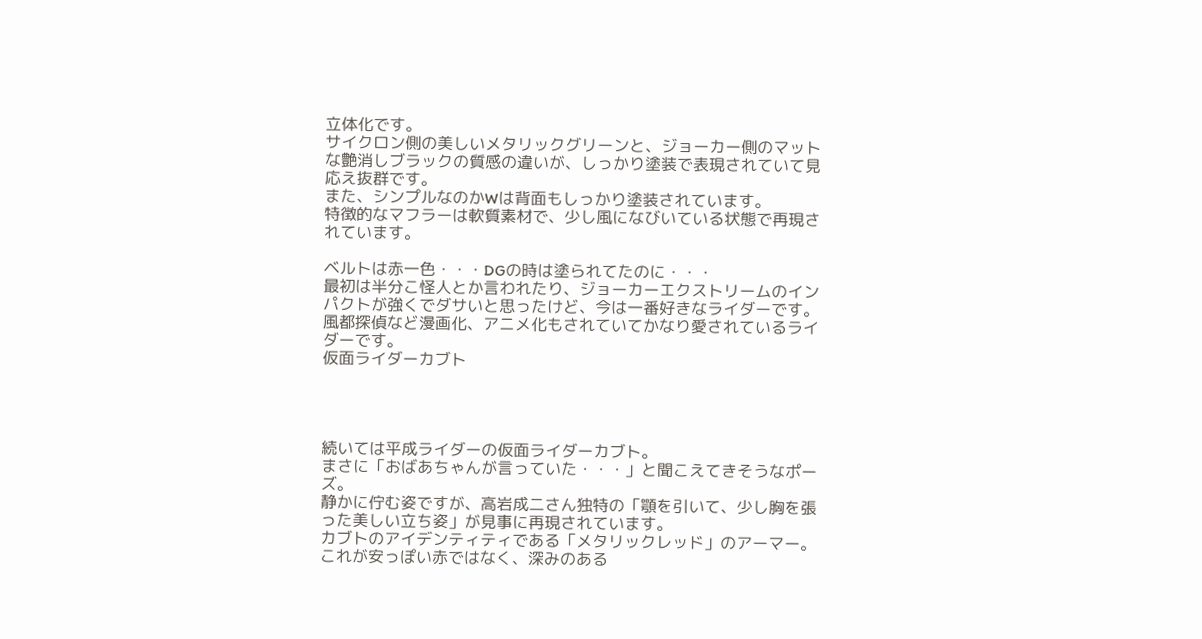立体化です。
サイクロン側の美しいメタリックグリーンと、ジョーカー側のマットな艶消しブラックの質感の違いが、しっかり塗装で表現されていて見応え抜群です。
また、シンプルなのかWは背面もしっかり塗装されています。
特徴的なマフラーは軟質素材で、少し風になびいている状態で再現されています。

ベルトは赤一色・・・DGの時は塗られてたのに・・・
最初は半分こ怪人とか言われたり、ジョーカーエクストリームのインパクトが強くでダサいと思ったけど、今は一番好きなライダーです。
風都探偵など漫画化、アニメ化もされていてかなり愛されているライダーです。
仮面ライダーカブト




続いては平成ライダーの仮面ライダーカブト。
まさに「おばあちゃんが言っていた・・・」と聞こえてきそうなポーズ。
静かに佇む姿ですが、高岩成二さん独特の「顎を引いて、少し胸を張った美しい立ち姿」が見事に再現されています。
カブトのアイデンティティである「メタリックレッド」のアーマー。これが安っぽい赤ではなく、深みのある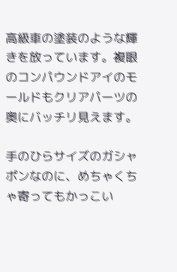高級車の塗装のような輝きを放っています。複眼のコンパウンドアイのモールドもクリアパーツの奥にバッチリ見えます。

手のひらサイズのガシャポンなのに、めちゃくちゃ寄ってもかっこい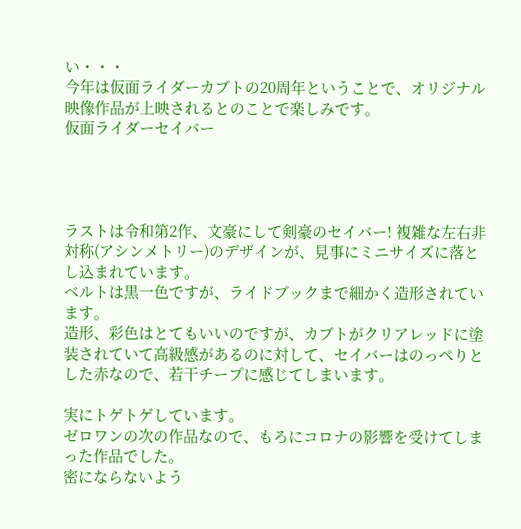い・・・
今年は仮面ライダーカブトの20周年ということで、オリジナル映像作品が上映されるとのことで楽しみです。
仮面ライダーセイバー




ラストは令和第2作、文豪にして剣豪のセイバー! 複雑な左右非対称(アシンメトリー)のデザインが、見事にミニサイズに落とし込まれています。
ベルトは黒一色ですが、ライドブックまで細かく造形されています。
造形、彩色はとてもいいのですが、カブトがクリアレッドに塗装されていて高級感があるのに対して、セイバーはのっぺりとした赤なので、若干チープに感じてしまいます。

実にトゲトゲしています。
ゼロワンの次の作品なので、もろにコロナの影響を受けてしまった作品でした。
密にならないよう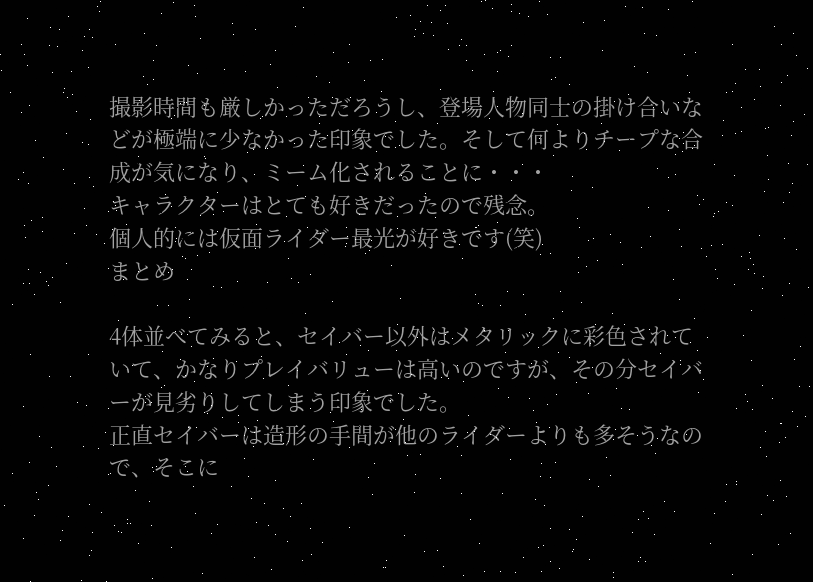撮影時間も厳しかっただろうし、登場人物同士の掛け合いなどが極端に少なかった印象でした。そして何よりチープな合成が気になり、ミーム化されることに・・・
キャラクターはとても好きだったので残念。
個人的には仮面ライダー最光が好きです(笑)
まとめ

4体並べてみると、セイバー以外はメタリックに彩色されていて、かなりプレイバリューは高いのですが、その分セイバーが見劣りしてしまう印象でした。
正直セイバーは造形の手間が他のライダーよりも多そうなので、そこに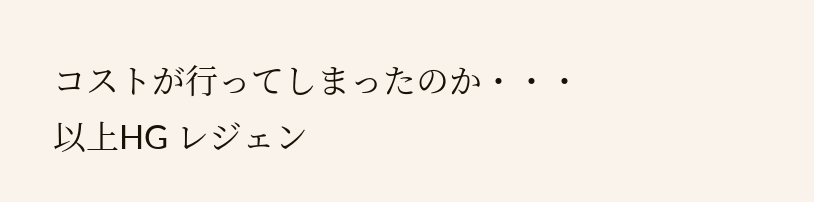コストが行ってしまったのか・・・
以上HG レジェン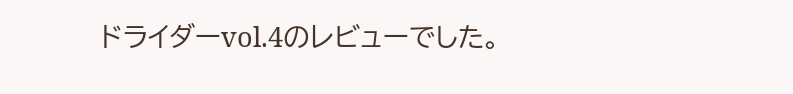ドライダーvol.4のレビューでした。